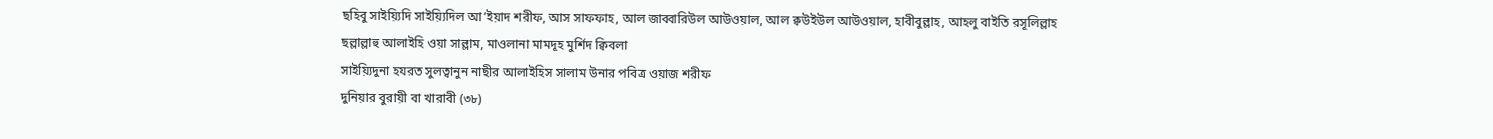ছহিবু সাইয়্যিদি সাইয়্যিদিল আ’ইয়াদ শরীফ, আস সাফফাহ, আল জাব্বারিউল আউওয়াল, আল ক্বউইউল আউওয়াল, হাবীবুল্লাহ, আহলু বাইতি রসূলিল্লাহ ছল্লাল্লাহু আলাইহি ওয়া সাল্লাম, মাওলানা মামদূহ মুর্শিদ ক্বিবলা
সাইয়্যিদুনা হযরত সুলত্বানুন নাছীর আলাইহিস সালাম উনার পবিত্র ওয়াজ শরীফ
দুনিয়ার বুরায়ী বা খারাবী (৩৮)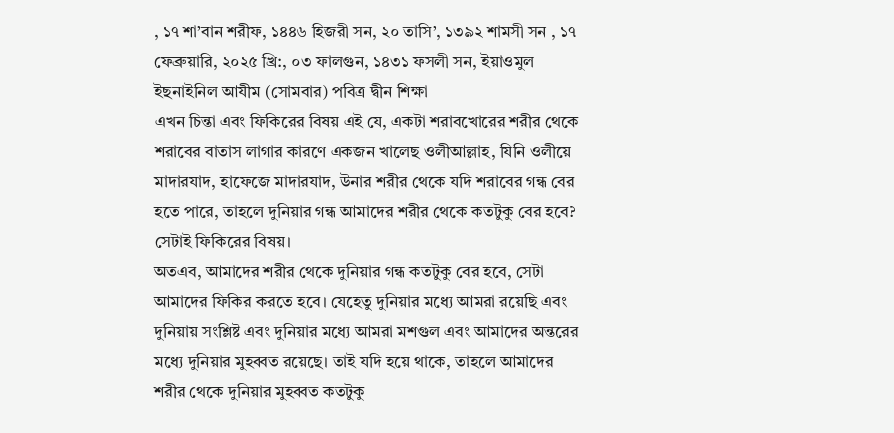, ১৭ শা’বান শরীফ, ১৪৪৬ হিজরী সন, ২০ তাসি’, ১৩৯২ শামসী সন , ১৭ ফেব্রুয়ারি, ২০২৫ খ্রি:, ০৩ ফালগুন, ১৪৩১ ফসলী সন, ইয়াওমুল ইছনাইনিল আযীম (সোমবার) পবিত্র দ্বীন শিক্ষা
এখন চিন্তা এবং ফিকিরের বিষয় এই যে, একটা শরাবখোরের শরীর থেকে শরাবের বাতাস লাগার কারণে একজন খালেছ ওলীআল্লাহ, যিনি ওলীয়ে মাদারযাদ, হাফেজে মাদারযাদ, উনার শরীর থেকে যদি শরাবের গন্ধ বের হতে পারে, তাহলে দুনিয়ার গন্ধ আমাদের শরীর থেকে কতটুকু বের হবে? সেটাই ফিকিরের বিষয়।
অতএব, আমাদের শরীর থেকে দুনিয়ার গন্ধ কতটুকু বের হবে, সেটা আমাদের ফিকির করতে হবে। যেহেতু দুনিয়ার মধ্যে আমরা রয়েছি এবং দুনিয়ায় সংশ্লিষ্ট এবং দুনিয়ার মধ্যে আমরা মশগুল এবং আমাদের অন্তরের মধ্যে দুনিয়ার মুহব্বত রয়েছে। তাই যদি হয়ে থাকে, তাহলে আমাদের শরীর থেকে দুনিয়ার মুহব্বত কতটুকু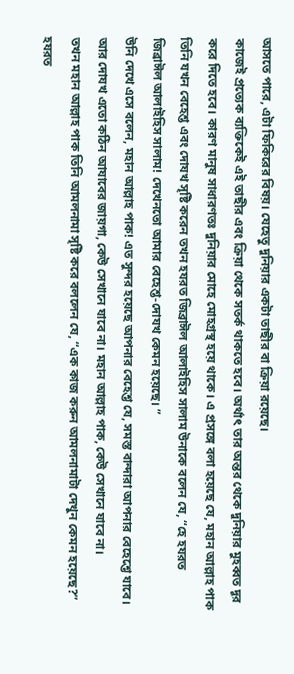আসতে পারে, এটা ফিকিরের বিষয়। যেহেতু দুনিয়ার একটা তাছীর বা ক্রিয়া রয়েছে।
কাজেই প্রত্যেক ব্যক্তিকেই এই তাছীর এবং ক্রিয়া থেকে সতর্ক থাকতে হবে। অর্থাৎ তার অন্তর থেকে দুনিয়ার মুহব্বত দূর করে দিতে হবে। কারণ মানুষ সাধারণতঃ দুনিয়ার মোহে মোহগ্রস্থ হয়ে থাকে। এ প্রসঙ্গে বলা হয়েছে যে, মহান আল্লাহ পাক তিনি যখন বেহেশ্ত এবং দোযখ সৃষ্টি করেন তখন হযরত জিব্রাঈল আলাইহিস সালাম উনাকে বলেন যে, “হে হযরত জিব্রাঈল আলাইহিস সালাম! দেখেনতো আমার বেহেশ্ত-দোযখ কেমন হয়েছে। ”
উনি দেখে এসে বলেন, মহান আল্লাহ পাক! এত সুন্দর হয়েছে আপনার বেহেশ্ত যে, সমস্ত বান্দারা আপনার বেহেশ্তে যাবে। আর দোযখ এতো কঠিন আযাবের জায়গা, কেউ সেখানে যাবে না। মহান আল্লাহ পাক, কেউ সেখানে যাবে না।
তখন মহান আল্লাহ পাক তিনি আমলনামা সৃষ্টি করে বললেন যে, “এক কাজ করুন আমলনামাটা দেখুন কেমন হয়েছে?” হযরত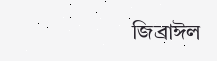জিব্রাঈল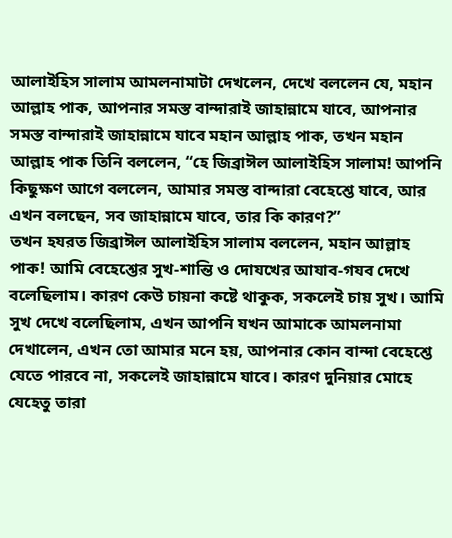আলাইহিস সালাম আমলনামাটা দেখলেন, দেখে বললেন যে, মহান আল্লাহ পাক, আপনার সমস্ত বান্দারাই জাহান্নামে যাবে, আপনার সমস্ত বান্দারাই জাহান্নামে যাবে মহান আল্লাহ পাক, তখন মহান আল্লাহ পাক তিনি বললেন, “হে জিব্রাঈল আলাইহিস সালাম! আপনি কিছুক্ষণ আগে বললেন, আমার সমস্ত বান্দারা বেহেশ্তে যাবে, আর এখন বলছেন, সব জাহান্নামে যাবে, তার কি কারণ?”
তখন হযরত জিব্রাঈল আলাইহিস সালাম বললেন, মহান আল্লাহ পাক! আমি বেহেশ্তের সুখ-শান্তি ও দোযখের আযাব-গযব দেখে বলেছিলাম। কারণ কেউ চায়না কষ্টে থাকুক, সকলেই চায় সুখ। আমি সুখ দেখে বলেছিলাম, এখন আপনি যখন আমাকে আমলনামা দেখালেন, এখন তো আমার মনে হয়, আপনার কোন বান্দা বেহেশ্তে যেতে পারবে না, সকলেই জাহান্নামে যাবে। কারণ দুনিয়ার মোহে যেহেতু তারা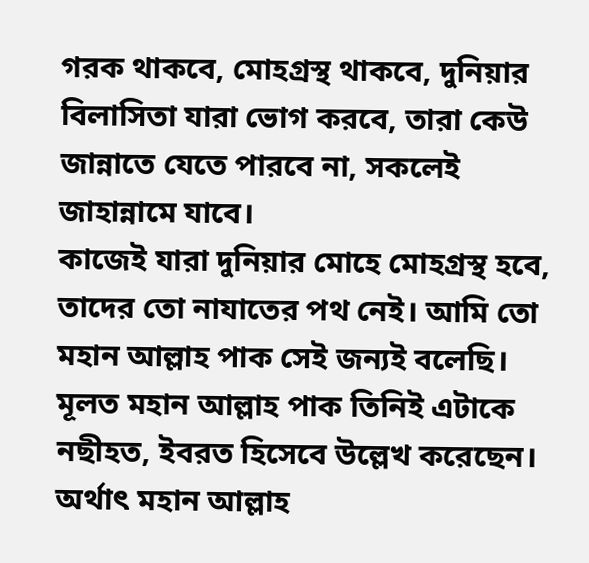গরক থাকবে, মোহগ্রস্থ থাকবে, দুনিয়ার বিলাসিতা যারা ভোগ করবে, তারা কেউ জান্নাতে যেতে পারবে না, সকলেই জাহান্নামে যাবে।
কাজেই যারা দুনিয়ার মোহে মোহগ্রস্থ হবে, তাদের তো নাযাতের পথ নেই। আমি তো মহান আল্লাহ পাক সেই জন্যই বলেছি। মূলত মহান আল্লাহ পাক তিনিই এটাকে নছীহত, ইবরত হিসেবে উল্লেখ করেছেন।
অর্থাৎ মহান আল্লাহ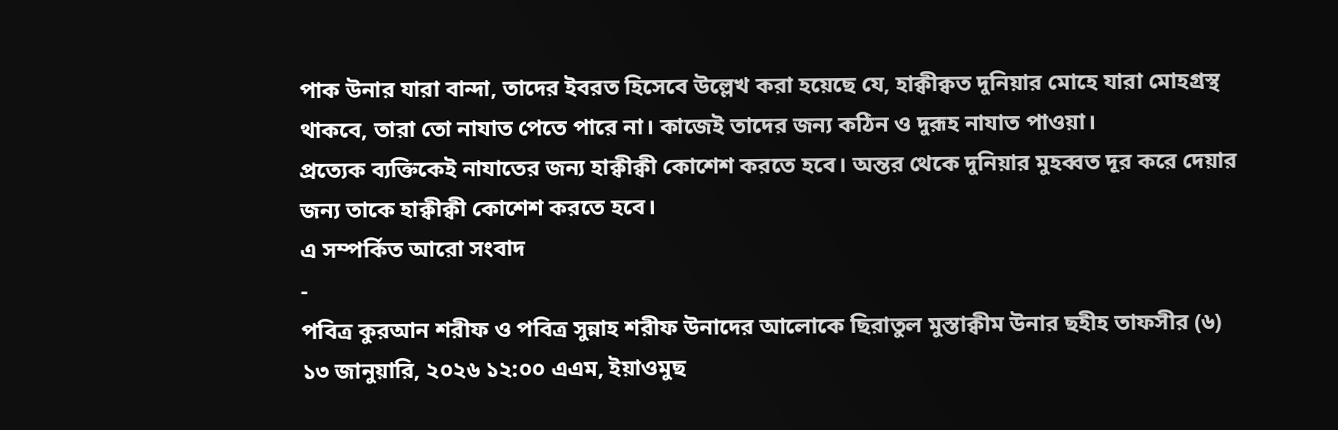পাক উনার যারা বান্দা, তাদের ইবরত হিসেবে উল্লেখ করা হয়েছে যে, হাক্বীক্বত দুনিয়ার মোহে যারা মোহগ্রস্থ থাকবে, তারা তো নাযাত পেতে পারে না। কাজেই তাদের জন্য কঠিন ও দুরূহ নাযাত পাওয়া।
প্রত্যেক ব্যক্তিকেই নাযাতের জন্য হাক্বীক্বী কোশেশ করতে হবে। অন্তর থেকে দুনিয়ার মুহব্বত দূর করে দেয়ার জন্য তাকে হাক্বীক্বী কোশেশ করতে হবে।
এ সম্পর্কিত আরো সংবাদ
-
পবিত্র কুরআন শরীফ ও পবিত্র সুন্নাহ শরীফ উনাদের আলোকে ছিরাতুল মুস্তাক্বীম উনার ছহীহ তাফসীর (৬)
১৩ জানুয়ারি, ২০২৬ ১২:০০ এএম, ইয়াওমুছ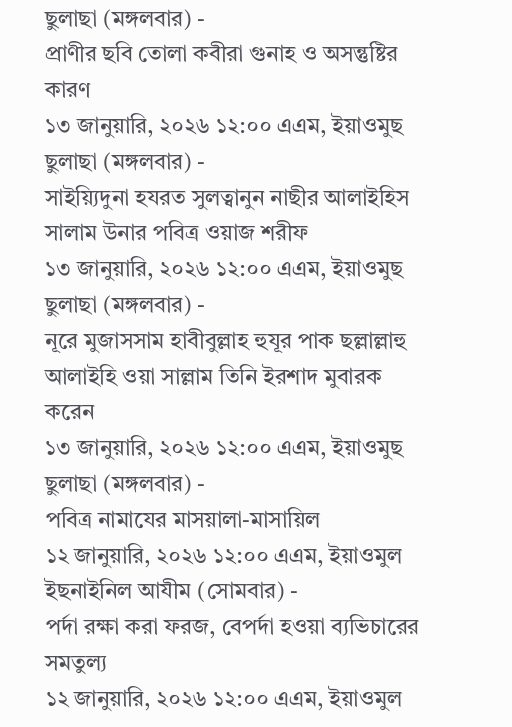ছুলাছা (মঙ্গলবার) -
প্রাণীর ছবি তোলা কবীরা গুনাহ ও অসন্তুষ্টির কারণ
১৩ জানুয়ারি, ২০২৬ ১২:০০ এএম, ইয়াওমুছ ছুলাছা (মঙ্গলবার) -
সাইয়্যিদুনা হযরত সুলত্বানুন নাছীর আলাইহিস সালাম উনার পবিত্র ওয়াজ শরীফ
১৩ জানুয়ারি, ২০২৬ ১২:০০ এএম, ইয়াওমুছ ছুলাছা (মঙ্গলবার) -
নূরে মুজাসসাম হাবীবুল্লাহ হুযূর পাক ছল্লাল্লাহু আলাইহি ওয়া সাল্লাম তিনি ইরশাদ মুবারক করেন
১৩ জানুয়ারি, ২০২৬ ১২:০০ এএম, ইয়াওমুছ ছুলাছা (মঙ্গলবার) -
পবিত্র নামাযের মাসয়ালা-মাসায়িল
১২ জানুয়ারি, ২০২৬ ১২:০০ এএম, ইয়াওমুল ইছনাইনিল আযীম (সোমবার) -
পর্দা রক্ষা করা ফরজ, বেপর্দা হওয়া ব্যভিচারের সমতুল্য
১২ জানুয়ারি, ২০২৬ ১২:০০ এএম, ইয়াওমুল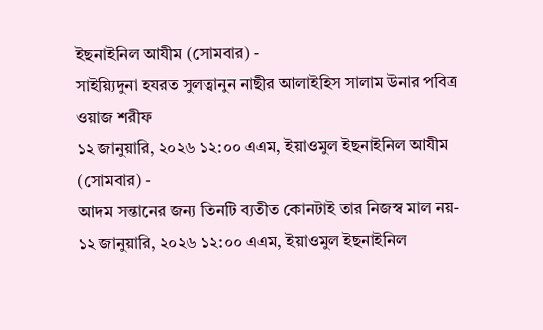ইছনাইনিল আযীম (সোমবার) -
সাইয়্যিদুনা হযরত সুলত্বানুন নাছীর আলাইহিস সালাম উনার পবিত্র ওয়াজ শরীফ
১২ জানুয়ারি, ২০২৬ ১২:০০ এএম, ইয়াওমুল ইছনাইনিল আযীম (সোমবার) -
আদম সন্তানের জন্য তিনটি ব্যতীত কোনটাই তার নিজস্ব মাল নয়-
১২ জানুয়ারি, ২০২৬ ১২:০০ এএম, ইয়াওমুল ইছনাইনিল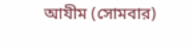আযীম (সোমবার)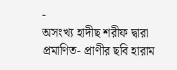-
অসংখ্য হাদীছ শরীফ দ্বারা প্রমাণিত- প্রাণীর ছবি হারাম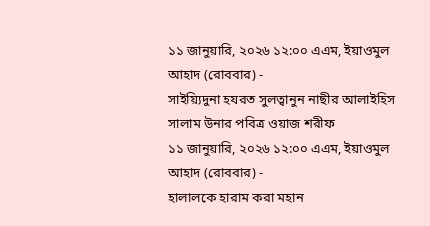১১ জানুয়ারি, ২০২৬ ১২:০০ এএম, ইয়াওমুল আহাদ (রোববার) -
সাইয়্যিদুনা হযরত সুলত্বানুন নাছীর আলাইহিস সালাম উনার পবিত্র ওয়াজ শরীফ
১১ জানুয়ারি, ২০২৬ ১২:০০ এএম, ইয়াওমুল আহাদ (রোববার) -
হালালকে হারাম করা মহান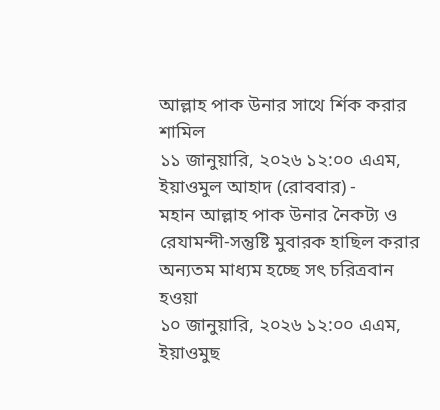আল্লাহ পাক উনার সাথে র্শিক করার শামিল
১১ জানুয়ারি, ২০২৬ ১২:০০ এএম, ইয়াওমুল আহাদ (রোববার) -
মহান আল্লাহ পাক উনার নৈকট্য ও রেযামন্দী-সন্তুষ্টি মুবারক হাছিল করার অন্যতম মাধ্যম হচ্ছে সৎ চরিত্রবান হওয়া
১০ জানুয়ারি, ২০২৬ ১২:০০ এএম, ইয়াওমুছ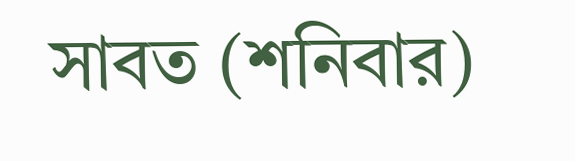সাবত (শনিবার)